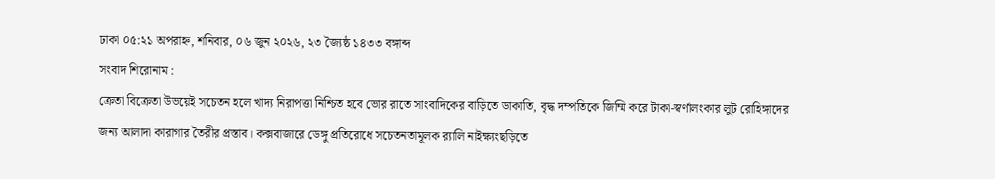ঢাকা ০৫:২১ অপরাহ্ন, শনিবার, ০৬ জুন ২০২৬, ২৩ জ্যৈষ্ঠ ১৪৩৩ বঙ্গাব্দ
সংবাদ শিরোনাম :
ক্রেতা বিক্রেতা উভয়েই সচেতন হলে খাদ্য নিরাপত্তা নিশ্চিত হবে ভোর রাতে সাংবাদিকের বাড়িতে ডাকাতি, বৃদ্ধ দম্পতিকে জিম্মি করে টাকা-স্বর্ণালংকার লুট রোহিঙ্গাদের জন্য আলাদা কারাগার তৈরীর প্রস্তাব। কক্সবাজারে ডেঙ্গু প্রতিরোধে সচেতনতামূলক র‍্যালি নাইক্ষ্যংছড়িতে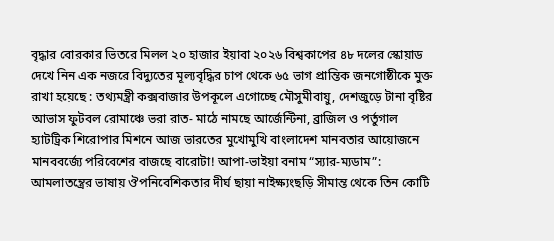বৃদ্ধার বোরকার ভিতরে মিলল ২০ হাজার ইয়াবা ২০২৬ বিশ্বকাপের ৪৮ দলের স্কোয়াড দেখে নিন এক নজরে বিদ্যুতের মূল্যবৃদ্ধির চাপ থেকে ৬৫ ভাগ প্রান্তিক জনগোষ্ঠীকে মুক্ত রাখা হয়েছে : তথ্যমন্ত্রী কক্সবাজার উপকূলে এগোচ্ছে মৌসুমীবায়ু, দেশজুড়ে টানা বৃষ্টির আভাস ফুটবল রোমাঞ্চে ভরা রাত- মাঠে নামছে আর্জেন্টিনা, ব্রাজিল ও পর্তুগাল হ্যাটট্রিক শিরোপার মিশনে আজ ভারতের মুখোমুখি বাংলাদেশ মানবতার আয়োজনে মানববর্জ্যে পরিবেশের বাজছে বারোটা! আপা-ভাইয়া বনাম “স্যার-ম্যডাম”: আমলাতন্ত্রের ভাষায় ঔপনিবেশিকতার দীর্ঘ ছায়া নাইক্ষ্যংছড়ি সীমান্ত থেকে তিন কোটি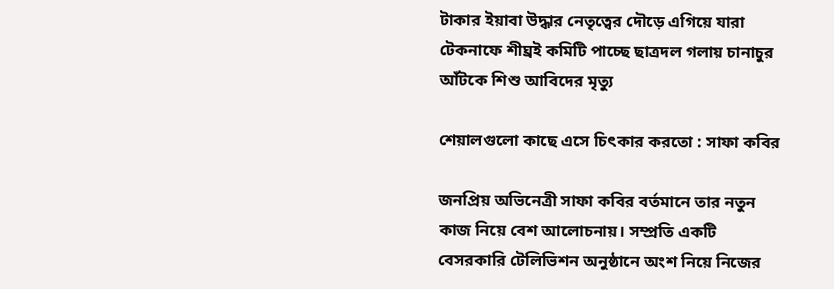টাকার ইয়াবা উদ্ধার নেতৃত্বের দৌড়ে এগিয়ে যারা টেকনাফে শীঘ্রই কমিটি পাচ্ছে ছাত্রদল গলায় চানাচুর আঁটকে শিশু আবিদের মৃত্যু

শেয়ালগুলো কাছে এসে চিৎকার করতো : সাফা কবির

জনপ্রিয় অভিনেত্রী সাফা কবির বর্তমানে তার নতুন কাজ নিয়ে বেশ আলোচনায়। সম্প্রতি একটি বেসরকারি টেলিভিশন অনুষ্ঠানে অংশ নিয়ে নিজের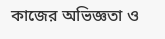কাজের অভিজ্ঞতা ও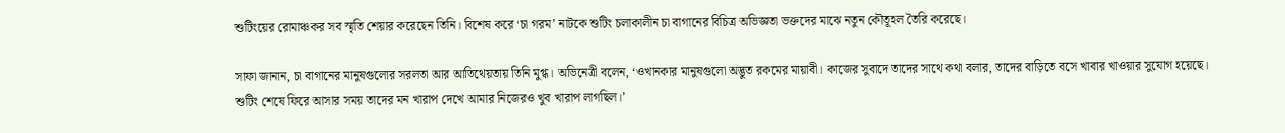শুটিংয়ের রোমাঞ্চকর সব স্মৃতি শেয়ার করেছেন তিনি। বিশেষ করে ‘চা গরম’ নাটকে শুটিং চলাকালীন চা বাগানের বিচিত্র অভিজ্ঞতা ভক্তদের মাঝে নতুন কৌতূহল তৈরি করেছে।

সাফা জানান, চা বাগানের মানুষগুলোর সরলতা আর আতিথেয়তায় তিনি মুগ্ধ। অভিনেত্রী বলেন, ‘ওখানকার মানুষগুলো অদ্ভুত রকমের মায়াবী। কাজের সুবাদে তাদের সাথে কথা বলার, তাদের বাড়িতে বসে খাবার খাওয়ার সুযোগ হয়েছে। শুটিং শেষে ফিরে আসার সময় তাদের মন খারাপ দেখে আমার নিজেরও খুব খারাপ লাগছিল।’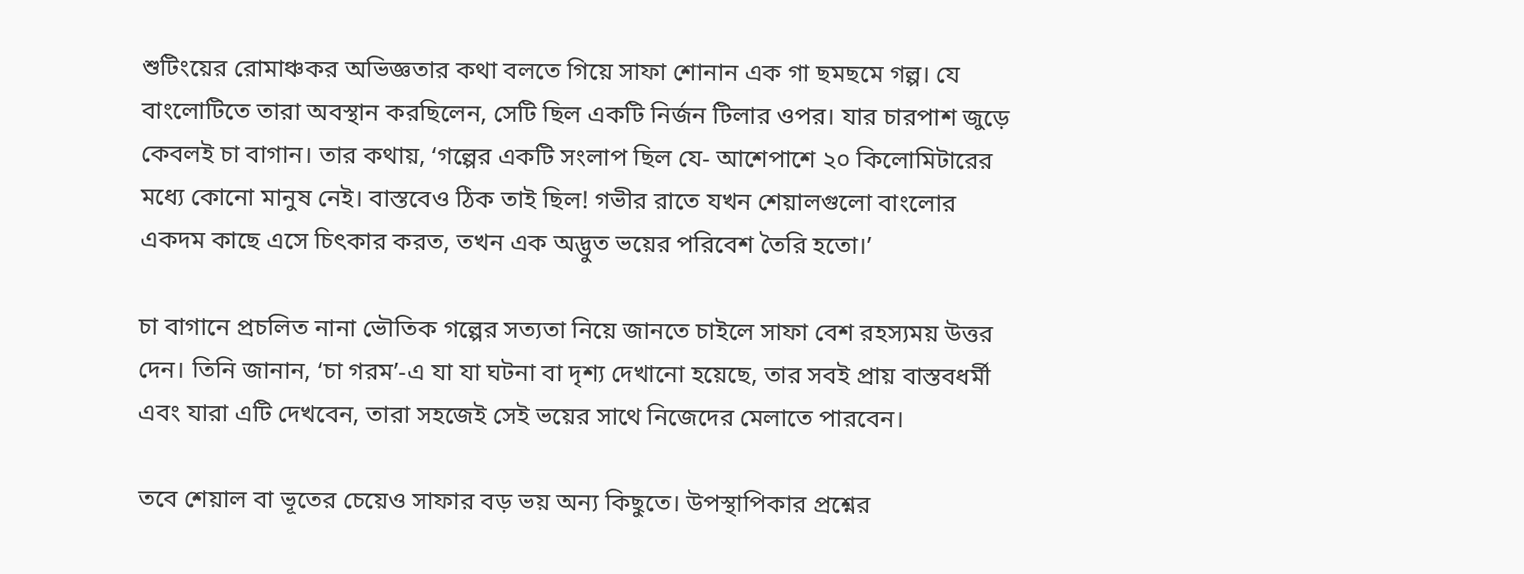শুটিংয়ের রোমাঞ্চকর অভিজ্ঞতার কথা বলতে গিয়ে সাফা শোনান এক গা ছমছমে গল্প। যে বাংলোটিতে তারা অবস্থান করছিলেন, সেটি ছিল একটি নির্জন টিলার ওপর। যার চারপাশ জুড়ে কেবলই চা বাগান। তার কথায়, ‘গল্পের একটি সংলাপ ছিল যে- আশেপাশে ২০ কিলোমিটারের মধ্যে কোনো মানুষ নেই। বাস্তবেও ঠিক তাই ছিল! গভীর রাতে যখন শেয়ালগুলো বাংলোর একদম কাছে এসে চিৎকার করত, তখন এক অদ্ভুত ভয়ের পরিবেশ তৈরি হতো।’

চা বাগানে প্রচলিত নানা ভৌতিক গল্পের সত্যতা নিয়ে জানতে চাইলে সাফা বেশ রহস্যময় উত্তর দেন। তিনি জানান, ‘চা গরম’-এ যা যা ঘটনা বা দৃশ্য দেখানো হয়েছে, তার সবই প্রায় বাস্তবধর্মী এবং যারা এটি দেখবেন, তারা সহজেই সেই ভয়ের সাথে নিজেদের মেলাতে পারবেন।

তবে শেয়াল বা ভূতের চেয়েও সাফার বড় ভয় অন্য কিছুতে। উপস্থাপিকার প্রশ্নের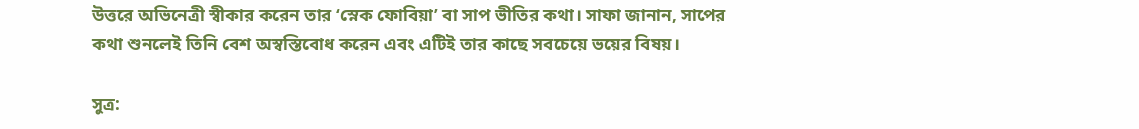উত্তরে অভিনেত্রী স্বীকার করেন তার ‘স্নেক ফোবিয়া’ বা সাপ ভীতির কথা। সাফা জানান, সাপের কথা শুনলেই তিনি বেশ অস্বস্তিবোধ করেন এবং এটিই তার কাছে সবচেয়ে ভয়ের বিষয়।

সুত্র: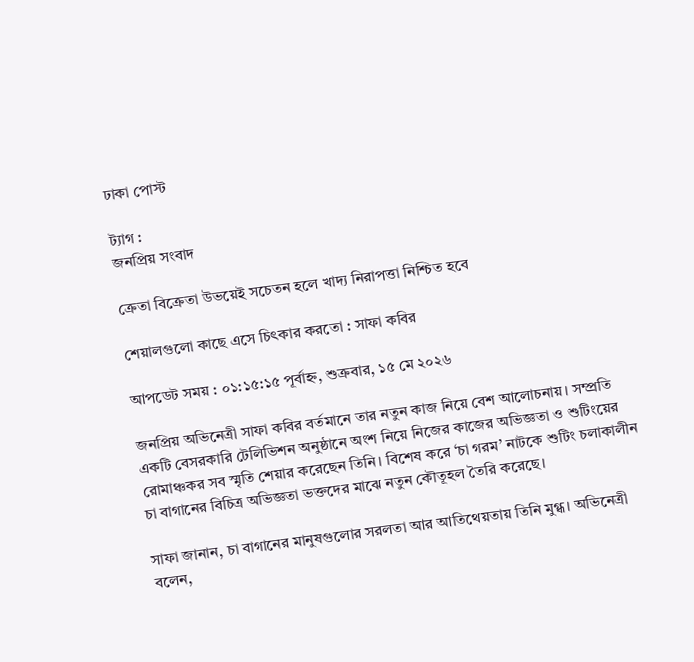ঢাকা পোস্ট

ট্যাগ :
জনপ্রিয় সংবাদ

ক্রেতা বিক্রেতা উভয়েই সচেতন হলে খাদ্য নিরাপত্তা নিশ্চিত হবে

শেয়ালগুলো কাছে এসে চিৎকার করতো : সাফা কবির

আপডেট সময় : ০১:১৫:১৫ পূর্বাহ্ন, শুক্রবার, ১৫ মে ২০২৬

জনপ্রিয় অভিনেত্রী সাফা কবির বর্তমানে তার নতুন কাজ নিয়ে বেশ আলোচনায়। সম্প্রতি একটি বেসরকারি টেলিভিশন অনুষ্ঠানে অংশ নিয়ে নিজের কাজের অভিজ্ঞতা ও শুটিংয়ের রোমাঞ্চকর সব স্মৃতি শেয়ার করেছেন তিনি। বিশেষ করে ‘চা গরম’ নাটকে শুটিং চলাকালীন চা বাগানের বিচিত্র অভিজ্ঞতা ভক্তদের মাঝে নতুন কৌতূহল তৈরি করেছে।

সাফা জানান, চা বাগানের মানুষগুলোর সরলতা আর আতিথেয়তায় তিনি মুগ্ধ। অভিনেত্রী বলেন,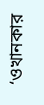‘ওখানকার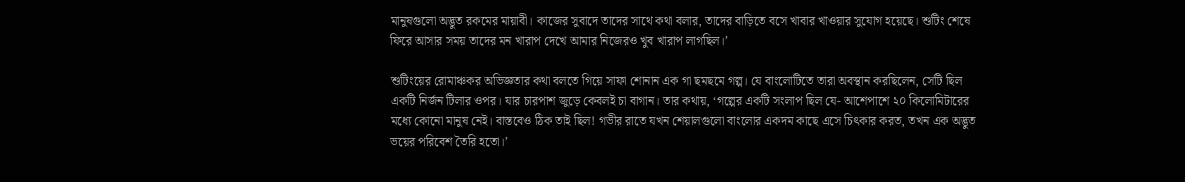মানুষগুলো অদ্ভুত রকমের মায়াবী। কাজের সুবাদে তাদের সাথে কথা বলার, তাদের বাড়িতে বসে খাবার খাওয়ার সুযোগ হয়েছে। শুটিং শেষে ফিরে আসার সময় তাদের মন খারাপ দেখে আমার নিজেরও খুব খারাপ লাগছিল।’

শুটিংয়ের রোমাঞ্চকর অভিজ্ঞতার কথা বলতে গিয়ে সাফা শোনান এক গা ছমছমে গল্প। যে বাংলোটিতে তারা অবস্থান করছিলেন, সেটি ছিল একটি নির্জন টিলার ওপর। যার চারপাশ জুড়ে কেবলই চা বাগান। তার কথায়, ‘গল্পের একটি সংলাপ ছিল যে- আশেপাশে ২০ কিলোমিটারের মধ্যে কোনো মানুষ নেই। বাস্তবেও ঠিক তাই ছিল! গভীর রাতে যখন শেয়ালগুলো বাংলোর একদম কাছে এসে চিৎকার করত, তখন এক অদ্ভুত ভয়ের পরিবেশ তৈরি হতো।’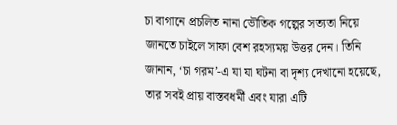চা বাগানে প্রচলিত নানা ভৌতিক গল্পের সত্যতা নিয়ে জানতে চাইলে সাফা বেশ রহস্যময় উত্তর দেন। তিনি জানান, ‘চা গরম’-এ যা যা ঘটনা বা দৃশ্য দেখানো হয়েছে, তার সবই প্রায় বাস্তবধর্মী এবং যারা এটি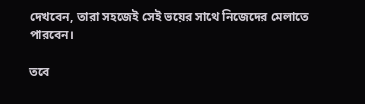দেখবেন, তারা সহজেই সেই ভয়ের সাথে নিজেদের মেলাতে পারবেন।

তবে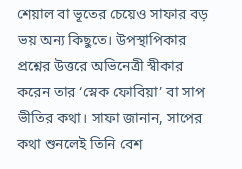শেয়াল বা ভূতের চেয়েও সাফার বড় ভয় অন্য কিছুতে। উপস্থাপিকার প্রশ্নের উত্তরে অভিনেত্রী স্বীকার করেন তার ‘স্নেক ফোবিয়া’ বা সাপ ভীতির কথা। সাফা জানান, সাপের কথা শুনলেই তিনি বেশ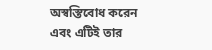অস্বস্তিবোধ করেন এবং এটিই তার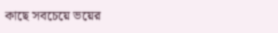কাছে সবচেয়ে ভয়ের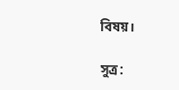বিষয়।

সুত্র: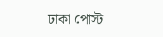ঢাকা পোস্ট